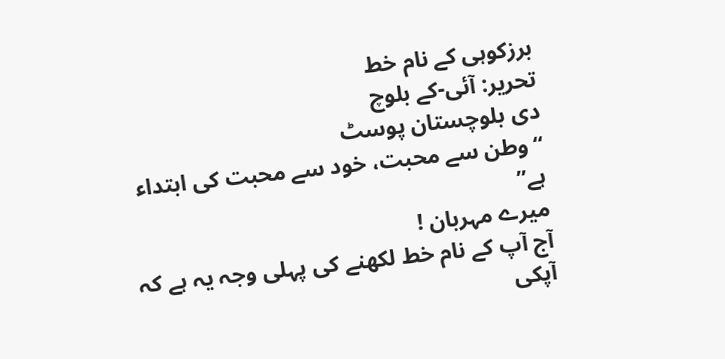برزکوہی کے نام خط
تحریر: آئی-کے بلوچ
دی بلوچستان پوسٹ
“وطن سے محبت، خود سے محبت کی ابتداء ہے”
میرے مہربان !
آج آپ کے نام خط لکھنے کی پہلی وجہ یہ ہے کہ آپکی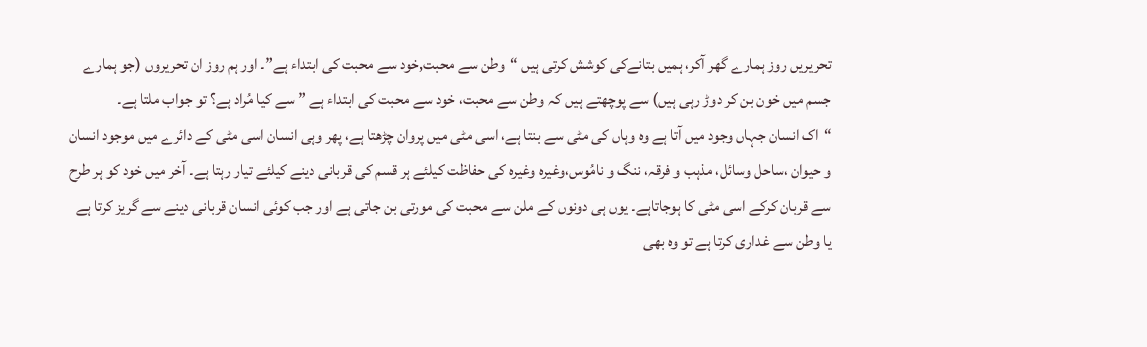تحریریں روز ہمارے گھر آکر، ہمیں بتانےکی کوشش کرتی ہیں “وطن سے محبت,خود سے محبت کی ابتداء ہے”۔ اور ہم روز ان تحریروں (جو ہمارے جسم میں خون بن کر دوڑ رہی ہیں) سے پوچھتے ہیں کہ وطن سے محبت، خود سے محبت کی ابتداء ہے ” سے کیا مُراد ہے؟ تو جواب ملتا ہے۔
“اک انسان جہاں وجود میں آتا ہے وہ وہاں کی مٹی سے بنتا ہے، اسی مٹی میں پروان چڑھتا ہے، پھر وہی انسان اسی مٹی کے دائرے میں موجود انسان و حیوان ،ساحل وسائل، مذہب و فرقہ، ننگ و نامُوس،وغیرہ وغیرہ کی حفاظت کیلئے ہر قسم کی قربانی دینے کیلئے تیار رہتا ہے۔ آخر میں خود کو ہر طرح سے قربان کرکے اسی مٹی کا ہوجاتاہے۔ یوں ہی دونوں کے ملن سے محبت کی مورتی بن جاتی ہے اور جب کوئی انسان قربانی دینے سے گریز کرتا ہے یا وطن سے غداری کرتا ہے تو وہ بھی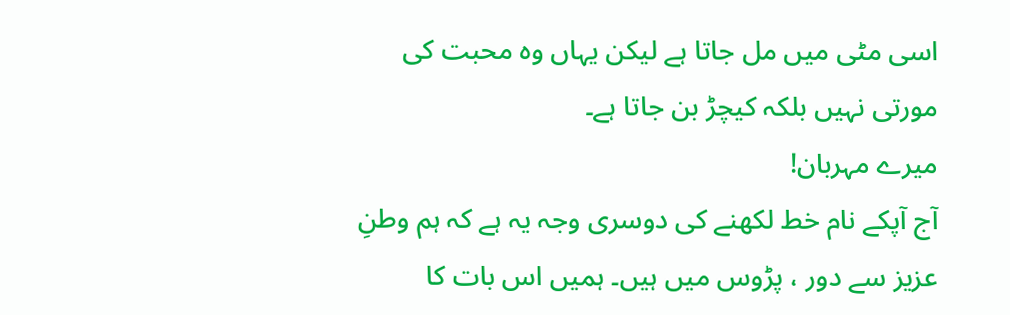اسی مٹی میں مل جاتا ہے لیکن یہاں وہ محبت کی مورتی نہیں بلکہ کیچڑ بن جاتا ہے۔
میرے مہربان!
آج آپکے نام خط لکھنے کی دوسری وجہ یہ ہے کہ ہم وطنِ عزیز سے دور ، پڑوس میں ہیں۔ ہمیں اس بات کا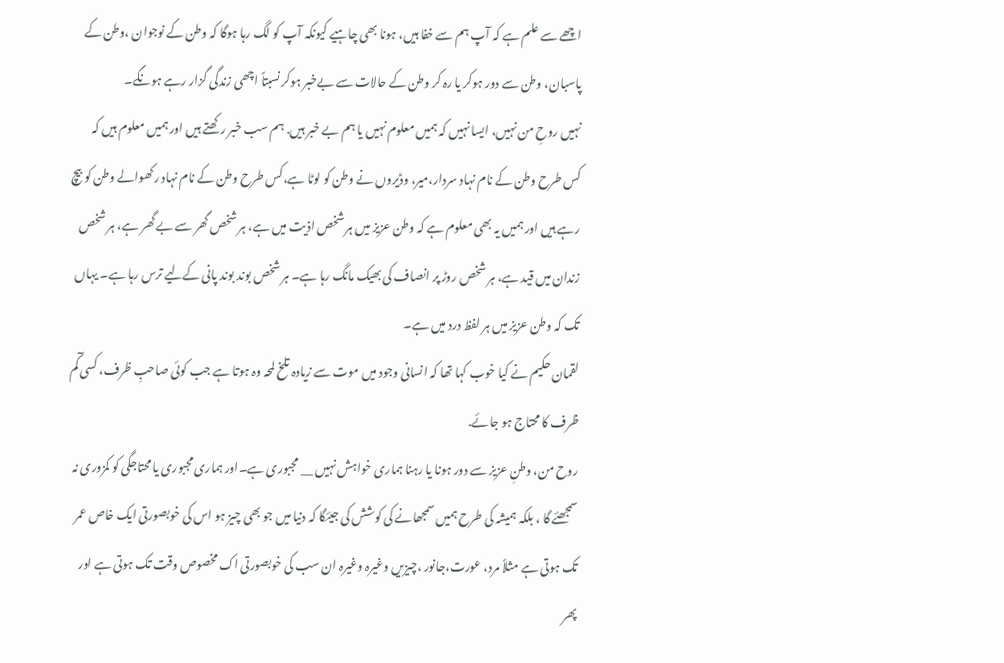اچھے سے علم ہے کہ آپ ہم سے خفا ہیں، ہونا بھی چاہیے کیونکہ آپ کو لگ رہا ہوگا کہ وطن کے نوجوان ،وطن کے پاسبان، وطن سے دور ہوکر یا رہ کر وطن کے حالات سے بےخبر ہوکر نسبتاً اچھی زندگی گزار رہے ہونگے۔
نہیں روحِ من نہیں، ایسا نہیں کہ ہمیں معلوم نہیں یا ہم بے خبر ہیں. ہم سب خبر رکھتے ہیں اور ہمیں معلوم ہیں کہ کس طرح وطن کے نام نہاد سردار،میر، وڈیروں نے وطن کو لوٹا ہے،کس طرح وطن کے نام نہاد رکھوالے وطن کو بیچ رہے ہیں اور ہمیں یہ بھی معلوم ہے کہ وطن عزیز میں ہر شخص اذیت میں ہے، ہر شخص گھر سے بے گھر ہے، ہر شخص زندان میں قید ہے، ہر شخص روڑ پر انصاف کی بھیک مانگ رہا ہے۔ ہر شخص بوند بوند پانی کےلیے ترس رہا ہے۔ یہاں تک کہ وطن عزیز میں ہر لفظ درد میں ہے۔
لقمان حکیم نے کیا خوب کہا تھا کہ انسانی وجود میں موت سے زیادہ تلخ لمحہ وہ ہوتا ہے جب کوئی صاحبِ ظرف، کسی کٓم ظرف کا محتاج ہو جائے.
روح من، وطنِ عزیز سے دور ہونا یا رہنا ہماری خواہش نہیں __ مجبوری ہے۔اور ہماری مجبوری یا محتاجگى کو کمزوری نہ سمجھئے گا ، بلکہ ہمیشہ کی طرح ہمیں سمجھانے کی کوشش کی جیئگا کہ دنیا میں جو بھی چیز ہو اس کی خوبصورتی ایک خاص عمر تک ہوتی ہے مثلاً مرد، عورت،جانور ،چیزیں وغیرہ وغیرہ ان سب کی خوبصورتی اک مخصوص وقت تک ہوتی ہے اور پھر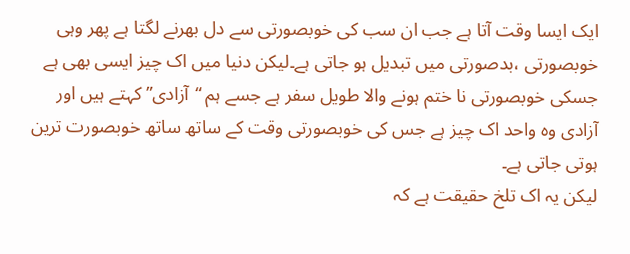ایک ایسا وقت آتا ہے جب ان سب کی خوبصورتی سے دل بھرنے لگتا ہے پھر وہی خوبصورتی ،بدصورتی میں تبدیل ہو جاتی ہے۔لیکن دنیا میں اک چیز ایسی بھی ہے جسکی خوبصورتی نا ختم ہونے والا طویل سفر ہے جسے ہم “آزادی” کہتے ہیں اور آزادی وہ واحد اک چیز ہے جس کی خوبصورتی وقت کے ساتھ ساتھ خوبصورت ترین ہوتی جاتی ہے۔
لیکن یہ اک تلخ حقیقت ہے کہ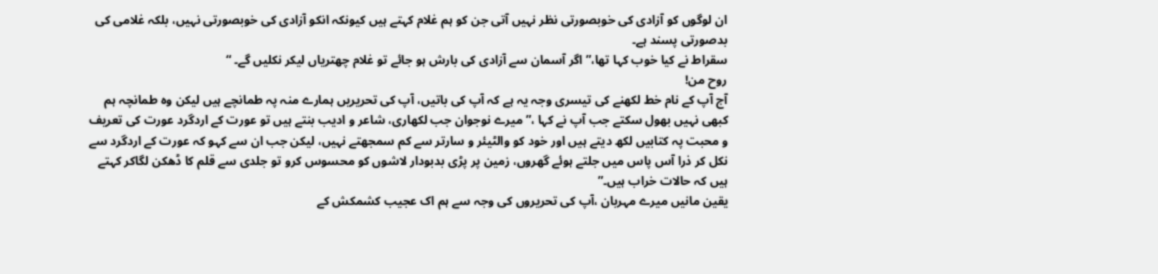ان لوگوں کو آزادی کی خوبصورتی نظر نہیں آتی جن کو ہم غلام کہتے ہیں کیونکہ انکو آزادی کی خوبصورتی نہیں، بلکہ غلامی کی بدصورتی پسند ہے۔
سقراط نے کیا خوب کہا تھا،”اگر آسمان سے آزادی کی بارش ہو جائے تو غلام چھتریاں لیکر نکلیں گے۔ “
روح من!
آج آپ کے نام خط لکھنے کی تیسری وجہ یہ ہے کہ آپ کی باتیں، آپ کی تحریریں ہمارے منہ پہ طمانچے ہیں لیکن وہ طمانچہ ہم کبھی نہیں بھول سکتے جب آپ نے کہا ،” میرے نوجوان جب لکھاری، شاعر و ادیب بنتے ہیں تو عورت کے اردگرد عورت کی تعریف و محبت پہ کتابیں لکھ دیتے ہیں اور خود کو والٹیئر و سارتر سے کم سمجھتے نہیں، لیکن جب ان سے کہو کہ عورت کے اردگرد سے نکل کر ذرا آس پاس میں جلتے ہوئے گھروں، زمین پر پڑی بدبودار لاشوں کو محسوس کرو تو جلدی سے قلم کا ڈھکن لگاکر کہتے ہیں کہ حالات خراب ہیں۔”
یقین مانیں میرے مہربان ،آپ کی تحریروں کی وجہ سے ہم اک عجیب کشمکش کے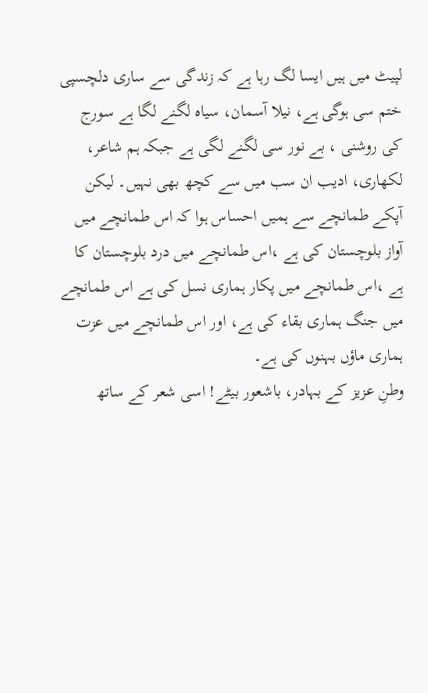لپیٹ میں ہیں ایسا لگ رہا ہے کہ زندگی سے ساری دلچسپی ختم سی ہوگی ہے، نیلا آسمان، سیاہ لگنے لگا ہے سورج کی روشنی ، بے نور سی لگنے لگی ہے جبکہ ہم شاعر، لکھاری، ادیب ان سب میں سے کچھ بھی نہیں۔ لیکن آپکے طمانچے سے ہمیں احساس ہوا کہ اس طمانچے میں آواز بلوچستان کی ہے ،اس طمانچے میں درد بلوچستان کا ہے ،اس طمانچے میں پکار ہماری نسل کی ہے اس طمانچے میں جنگ ہماری بقاء کی ہے، اور اس طمانچے میں عزت ہماری ماؤں بہنوں کی ہے۔
وطنِ عزیز کے بہادر، باشعور بیٹے! اسی شعر کے ساتھ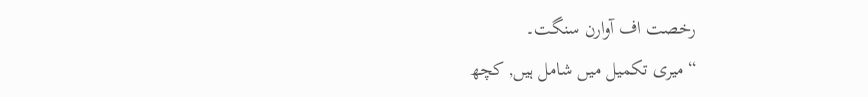رخصت اف آوارن سنگت۔
“میری تکمیل میں شامل ہیں, کچھ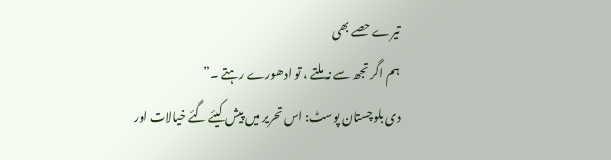تیرے حصے بھی
ہم اگر تجھ سے نہ ملتے ، تو ادھورے رہتے ۔”
دی بلوچستان پوسٹ: اس تحریر میں پیش کیئے گئے خیالات اور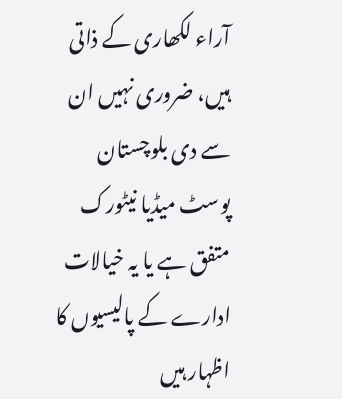آراء لکھاری کے ذاتی ہیں، ضروری نہیں ان سے دی بلوچستان پوسٹ میڈیا نیٹورک متفق ہے یا یہ خیالات ادارے کے پالیسیوں کا اظہار ہیں